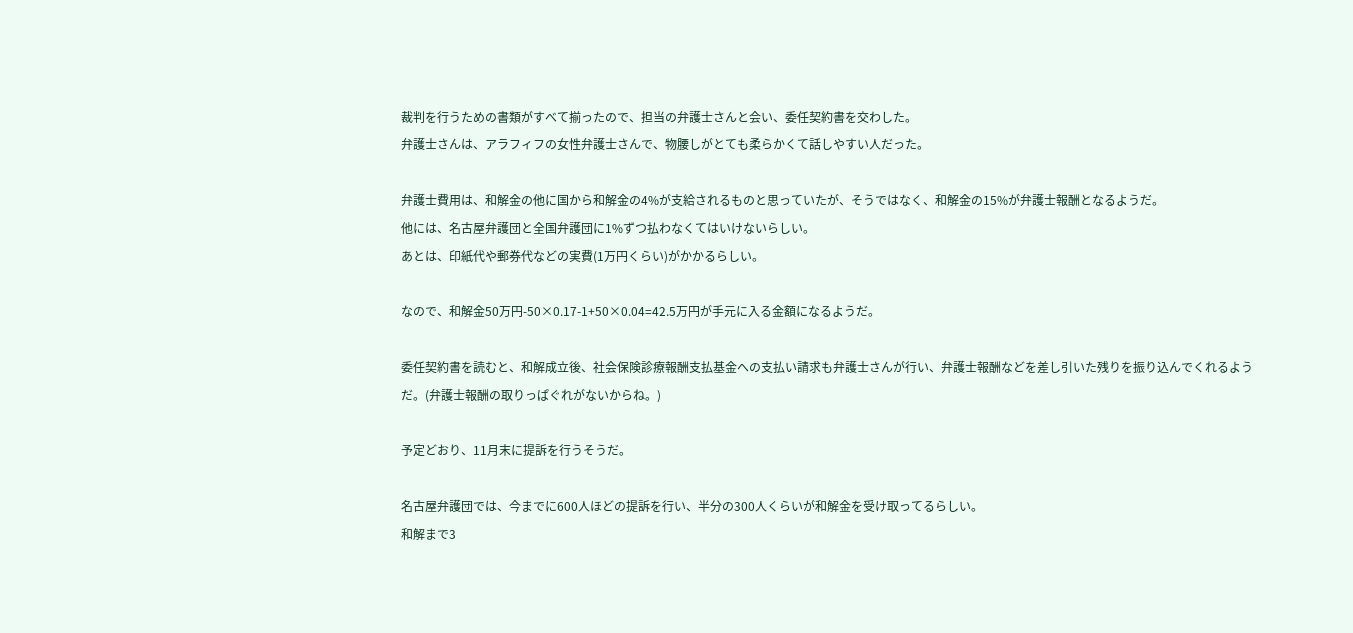裁判を行うための書類がすべて揃ったので、担当の弁護士さんと会い、委任契約書を交わした。
弁護士さんは、アラフィフの女性弁護士さんで、物腰しがとても柔らかくて話しやすい人だった。

弁護士費用は、和解金の他に国から和解金の4%が支給されるものと思っていたが、そうではなく、和解金の15%が弁護士報酬となるようだ。
他には、名古屋弁護団と全国弁護団に1%ずつ払わなくてはいけないらしい。
あとは、印紙代や郵券代などの実費(1万円くらい)がかかるらしい。

なので、和解金50万円-50×0.17-1+50×0.04=42.5万円が手元に入る金額になるようだ。

委任契約書を読むと、和解成立後、社会保険診療報酬支払基金への支払い請求も弁護士さんが行い、弁護士報酬などを差し引いた残りを振り込んでくれるようだ。(弁護士報酬の取りっぱぐれがないからね。)

予定どおり、11月末に提訴を行うそうだ。

名古屋弁護団では、今までに600人ほどの提訴を行い、半分の300人くらいが和解金を受け取ってるらしい。
和解まで3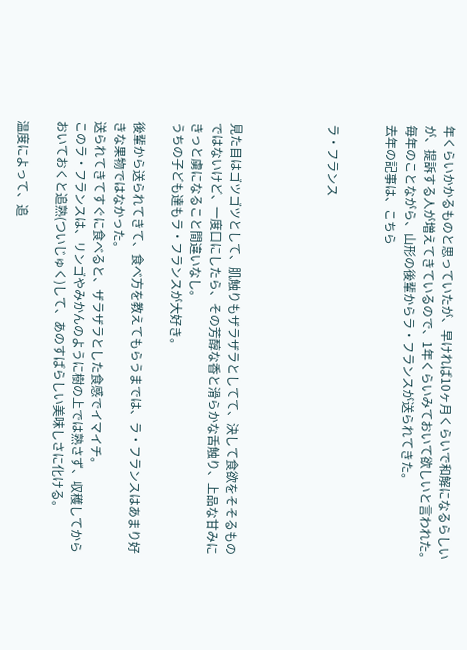年くらいかかるものと思っていたが、早ければ10ヶ月くらいで和解になるらしいが、提訴する人が増えてきているので、1年くらいみておいて欲しいと言われた。
毎年のことながら、山形の後輩からラ・フランスが送られてきた。
去年の記事は、こちら


ラ・フランス




見た目はゴツゴツとして、肌触りもザラザラとしてて、決して食欲をそそるものではないけど、一度口にしたら、その芳醇な香と滑らかな舌触り、上品な甘みにきっと虜になること間違いなし。
うちの子ども達もラ・フランスが大好き。

後輩から送られてきて、食べ方を教えてもらうまでは、ラ・フランスはあまり好きな果物ではなかった。
送られてきてすぐに食べると、ザラザラとした食感でイマイチ。
このラ・フランスは、リンゴやみかんのように樹の上では熟さず、収穫してからおいておくと追熟(ついじゅく)して、あのすばらしい美味しさに化ける。

温度によって、追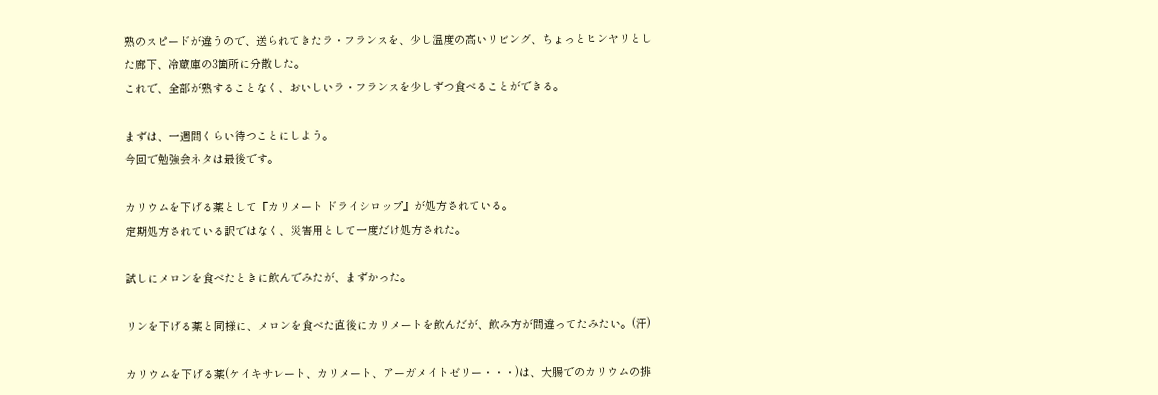熟のスピードが違うので、送られてきたラ・フランスを、少し温度の高いリビング、ちょっとヒンヤリとした廊下、冷蔵庫の3箇所に分散した。
これで、全部が熟することなく、おいしいラ・フランスを少しずつ食べることができる。

まずは、一週間くらい待つことにしよう。
今回で勉強会ネタは最後です。

カリウムを下げる薬として『カリメート ドライシロップ』が処方されている。
定期処方されている訳ではなく、災害用として一度だけ処方された。

試しにメロンを食べたときに飲んでみたが、まずかった。

リンを下げる薬と同様に、メロンを食べた直後にカリメートを飲んだが、飲み方が間違ってたみたい。(汗)

カリウムを下げる薬(ケイキサレート、カリメート、アーガメイトゼリー・・・)は、大腸でのカリウムの排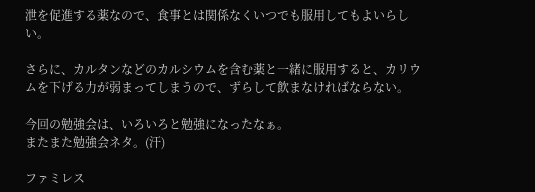泄を促進する薬なので、食事とは関係なくいつでも服用してもよいらしい。

さらに、カルタンなどのカルシウムを含む薬と一緒に服用すると、カリウムを下げる力が弱まってしまうので、ずらして飲まなければならない。

今回の勉強会は、いろいろと勉強になったなぁ。
またまた勉強会ネタ。(汗)

ファミレス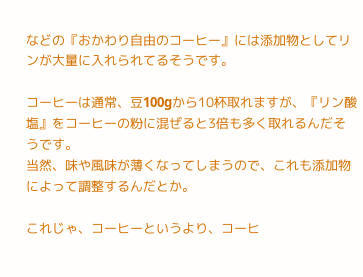などの『おかわり自由のコーヒー』には添加物としてリンが大量に入れられてるそうです。

コーヒーは通常、豆100gから10杯取れますが、『リン酸塩』をコーヒーの粉に混ぜると3倍も多く取れるんだそうです。
当然、味や風味が薄くなってしまうので、これも添加物によって調整するんだとか。

これじゃ、コーヒーというより、コーヒ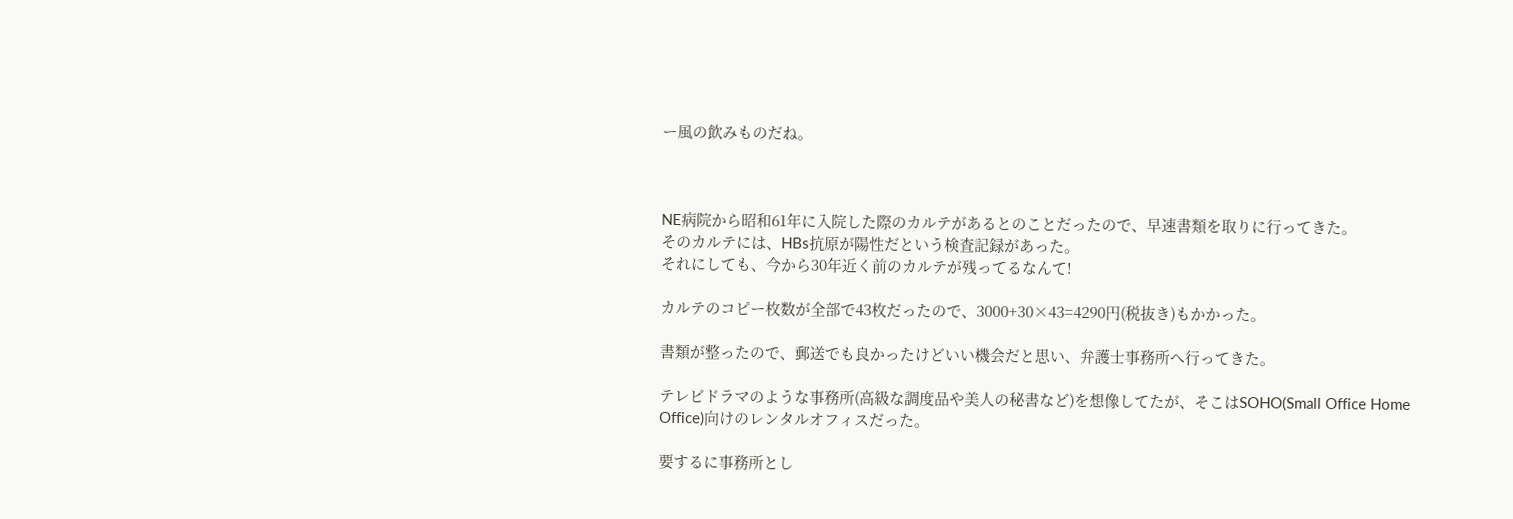ー風の飲みものだね。



NE病院から昭和61年に入院した際のカルテがあるとのことだったので、早速書類を取りに行ってきた。
そのカルテには、HBs抗原が陽性だという検査記録があった。
それにしても、今から30年近く前のカルテが残ってるなんて!

カルテのコピー枚数が全部で43枚だったので、3000+30×43=4290円(税抜き)もかかった。

書類が整ったので、郵送でも良かったけどいい機会だと思い、弁護士事務所へ行ってきた。

テレビドラマのような事務所(高級な調度品や美人の秘書など)を想像してたが、そこはSOHO(Small Office Home Office)向けのレンタルオフィスだった。

要するに事務所とし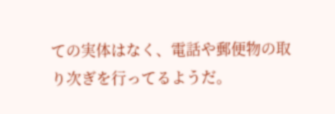ての実体はなく、電話や郵便物の取り次ぎを行ってるようだ。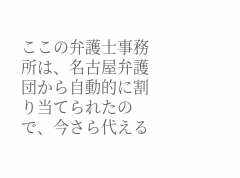ここの弁護士事務所は、名古屋弁護団から自動的に割り当てられたので、今さら代える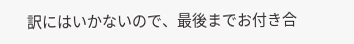訳にはいかないので、最後までお付き合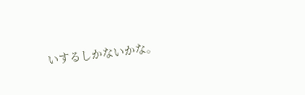いするしかないかな。